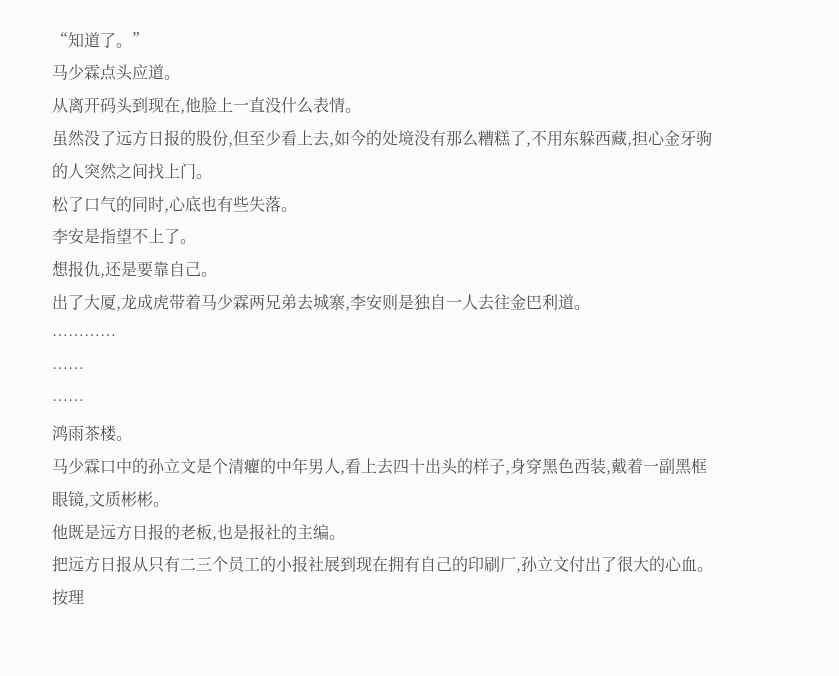“知道了。”
马少霖点头应道。
从离开码头到现在,他脸上一直没什么表情。
虽然没了远方日报的股份,但至少看上去,如今的处境没有那么糟糕了,不用东躲西藏,担心金牙驹的人突然之间找上门。
松了口气的同时,心底也有些失落。
李安是指望不上了。
想报仇,还是要靠自己。
出了大厦,龙成虎带着马少霖两兄弟去城寨,李安则是独自一人去往金巴利道。
…………
……
……
鸿雨茶楼。
马少霖口中的孙立文是个清癯的中年男人,看上去四十出头的样子,身穿黑色西装,戴着一副黑框眼镜,文质彬彬。
他既是远方日报的老板,也是报社的主编。
把远方日报从只有二三个员工的小报社展到现在拥有自己的印刷厂,孙立文付出了很大的心血。
按理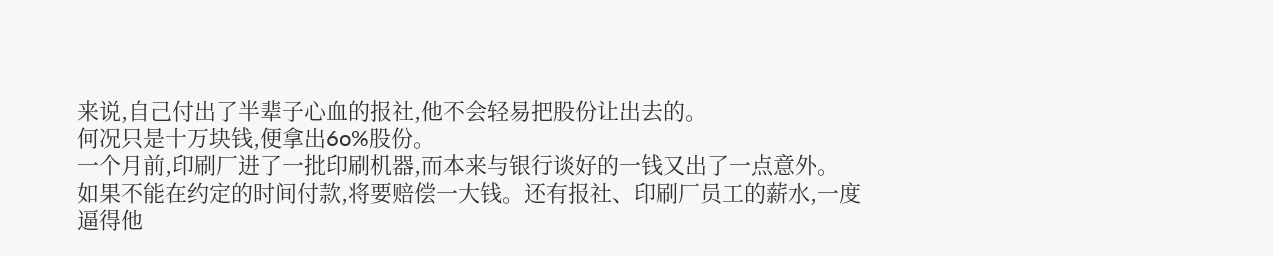来说,自己付出了半辈子心血的报社,他不会轻易把股份让出去的。
何况只是十万块钱,便拿出6o%股份。
一个月前,印刷厂进了一批印刷机器,而本来与银行谈好的一钱又出了一点意外。
如果不能在约定的时间付款,将要赔偿一大钱。还有报社、印刷厂员工的薪水,一度逼得他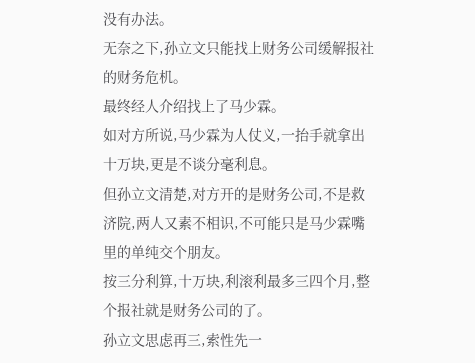没有办法。
无奈之下,孙立文只能找上财务公司缓解报社的财务危机。
最终经人介绍找上了马少霖。
如对方所说,马少霖为人仗义,一抬手就拿出十万块,更是不谈分毫利息。
但孙立文清楚,对方开的是财务公司,不是救济院,两人又素不相识,不可能只是马少霖嘴里的单纯交个朋友。
按三分利算,十万块,利滚利最多三四个月,整个报社就是财务公司的了。
孙立文思虑再三,索性先一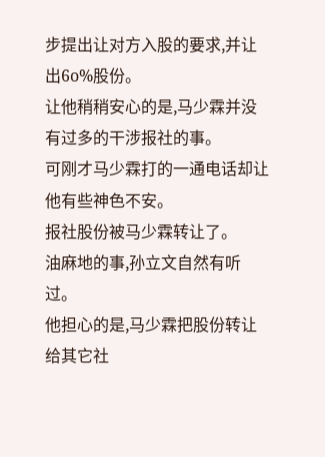步提出让对方入股的要求,并让出6o%股份。
让他稍稍安心的是,马少霖并没有过多的干涉报社的事。
可刚才马少霖打的一通电话却让他有些神色不安。
报社股份被马少霖转让了。
油麻地的事,孙立文自然有听过。
他担心的是,马少霖把股份转让给其它社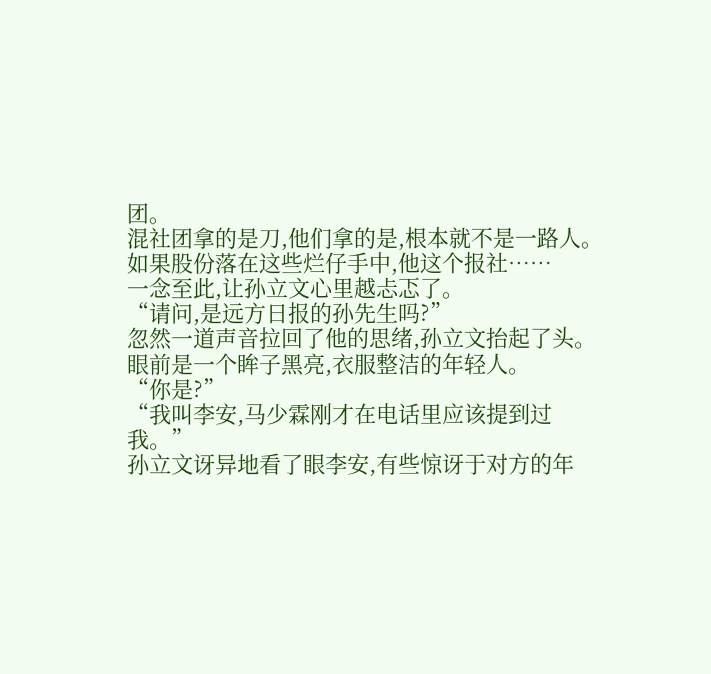团。
混社团拿的是刀,他们拿的是,根本就不是一路人。
如果股份落在这些烂仔手中,他这个报社……
一念至此,让孙立文心里越忐忑了。
“请问,是远方日报的孙先生吗?”
忽然一道声音拉回了他的思绪,孙立文抬起了头。
眼前是一个眸子黑亮,衣服整洁的年轻人。
“你是?”
“我叫李安,马少霖刚才在电话里应该提到过我。”
孙立文讶异地看了眼李安,有些惊讶于对方的年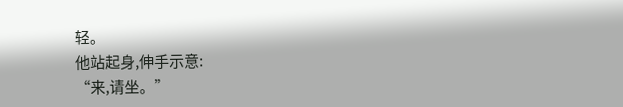轻。
他站起身,伸手示意:
“来,请坐。”